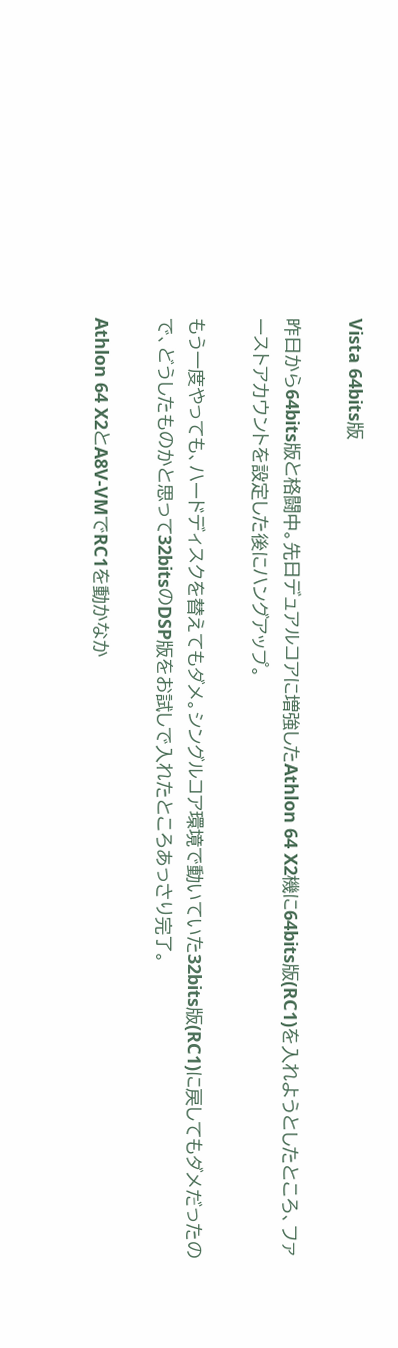Vista 64bits版

昨日から64bits版と格闘中。先日デュアルコアに増強したAthlon 64 X2機に64bits版(RC1)を入れようとしたところ、ファーストアカウントを設定した後にハングアップ。

もう一度やっても、ハードディスクを替えてもダメ。シングルコア環境で動いていた32bits版(RC1)に戻してもダメだったので、どうしたものかと思って32bitsのDSP版をお試しで入れたところあっさり完了。

Athlon 64 X2とA8V-VMでRC1を動かなか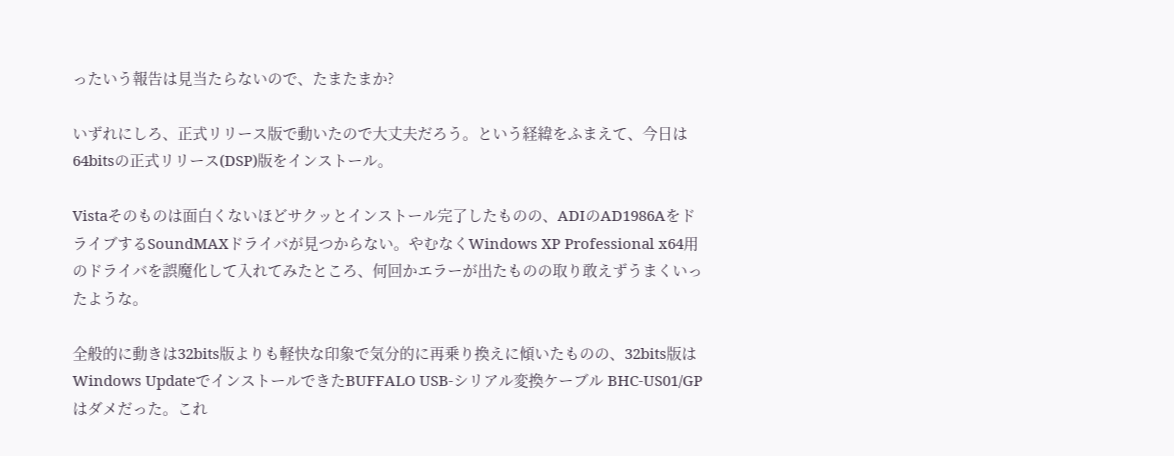ったいう報告は見当たらないので、たまたまか?

いずれにしろ、正式リリース版で動いたので大丈夫だろう。という経緯をふまえて、今日は64bitsの正式リリース(DSP)版をインストール。

Vistaそのものは面白くないほどサクッとインストール完了したものの、ADIのAD1986AをドライブするSoundMAXドライバが見つからない。やむなくWindows XP Professional x64用のドライバを誤魔化して入れてみたところ、何回かエラーが出たものの取り敢えずうまくいったような。

全般的に動きは32bits版よりも軽快な印象で気分的に再乗り換えに傾いたものの、32bits版はWindows UpdateでインストールできたBUFFALO USB-シリアル変換ケーブル BHC-US01/GPはダメだった。これ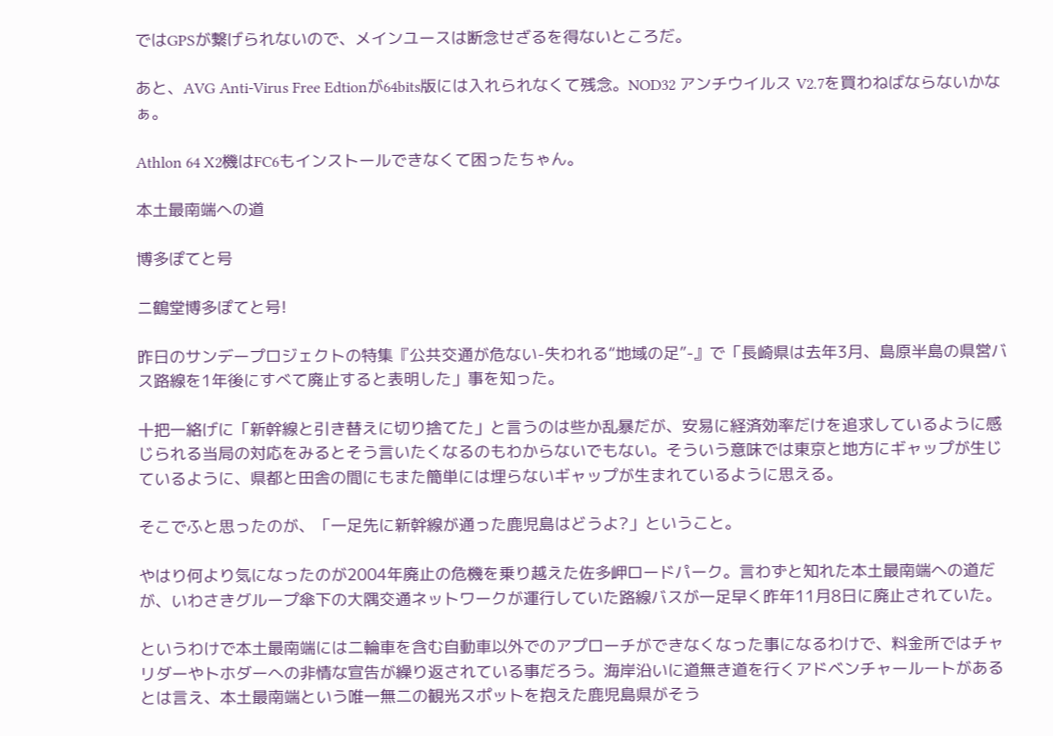ではGPSが繋げられないので、メインユースは断念せざるを得ないところだ。

あと、AVG Anti-Virus Free Edtionが64bits版には入れられなくて残念。NOD32 アンチウイルス V2.7を買わねばならないかなぁ。

Athlon 64 X2機はFC6もインストールできなくて困ったちゃん。

本土最南端への道

博多ぽてと号

ニ鶴堂博多ぽてと号!

昨日のサンデープロジェクトの特集『公共交通が危ない-失われる“地域の足”-』で「長崎県は去年3月、島原半島の県営バス路線を1年後にすべて廃止すると表明した」事を知った。

十把一絡げに「新幹線と引き替えに切り捨てた」と言うのは些か乱暴だが、安易に経済効率だけを追求しているように感じられる当局の対応をみるとそう言いたくなるのもわからないでもない。そういう意味では東京と地方にギャップが生じているように、県都と田舎の間にもまた簡単には埋らないギャップが生まれているように思える。

そこでふと思ったのが、「一足先に新幹線が通った鹿児島はどうよ?」ということ。

やはり何より気になったのが2004年廃止の危機を乗り越えた佐多岬ロードパーク。言わずと知れた本土最南端への道だが、いわさきグループ傘下の大隅交通ネットワークが運行していた路線バスが一足早く昨年11月8日に廃止されていた。

というわけで本土最南端には二輪車を含む自動車以外でのアプローチができなくなった事になるわけで、料金所ではチャリダーやトホダーへの非情な宣告が繰り返されている事だろう。海岸沿いに道無き道を行くアドベンチャールートがあるとは言え、本土最南端という唯一無二の観光スポットを抱えた鹿児島県がそう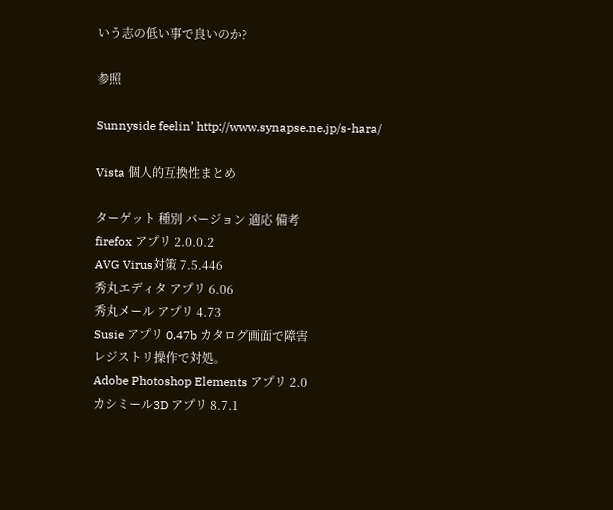いう志の低い事で良いのか?

参照

Sunnyside feelin’ http://www.synapse.ne.jp/s-hara/

Vista 個人的互換性まとめ

ターゲット 種別 バージョン 適応 備考
firefox アプリ 2.0.0.2
AVG Virus対策 7.5.446
秀丸エディタ アプリ 6.06
秀丸メール アプリ 4.73
Susie アプリ 0.47b カタログ画面で障害
レジストリ操作で対処。
Adobe Photoshop Elements アプリ 2.0
カシミール3D アプリ 8.7.1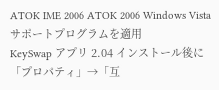ATOK IME 2006 ATOK 2006 Windows Vistaサポートプログラムを適用
KeySwap アプリ 2.04 インストール後に「プロパティ」→「互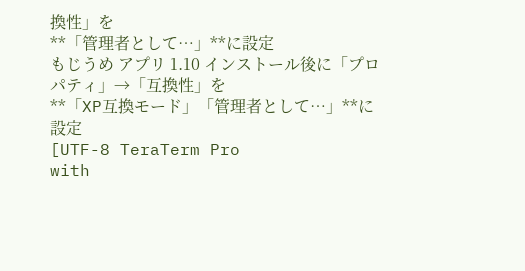換性」を
**「管理者として…」**に設定
もじうめ アプリ 1.10 インストール後に「プロパティ」→「互換性」を
**「XP互換モード」「管理者として…」**に設定
[UTF-8 TeraTerm Pro
with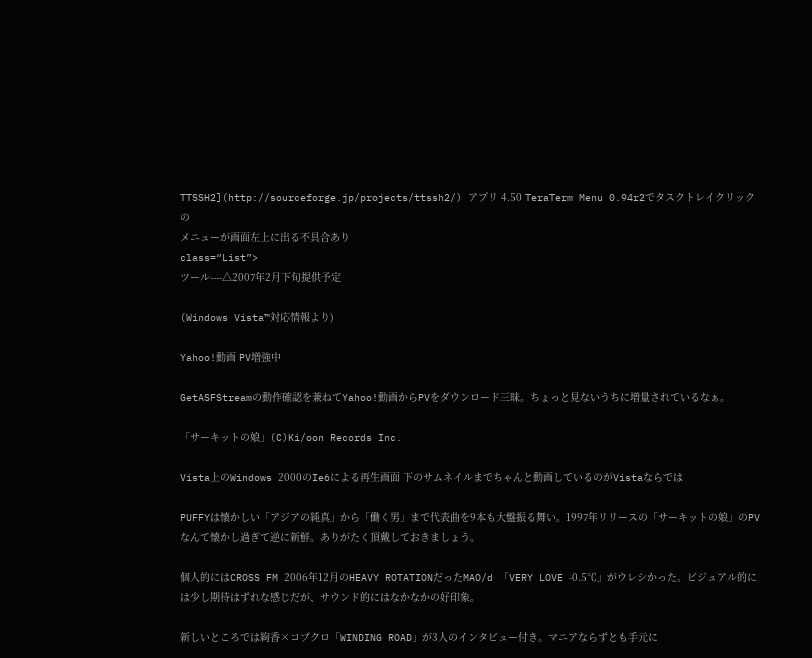TTSSH2](http://sourceforge.jp/projects/ttssh2/) アプリ 4.50 TeraTerm Menu 0.94r2でタスクトレイクリックの
メニューが画面左上に出る不具合あり
class=“List”>
ツール----△2007年2月下旬提供予定

(Windows Vista™対応情報より)

Yahoo!動画 PV増強中

GetASFStreamの動作確認を兼ねてYahoo!動画からPVをダウンロード三昧。ちょっと見ないうちに増量されているなぁ。

「サーキットの娘」(C)Ki/oon Records Inc.

Vista上のWindows 2000のIe6による再生画面 下のサムネイルまでちゃんと動画しているのがVistaならでは

PUFFYは懐かしい「アジアの純真」から「働く男」まで代表曲を9本も大盤振る舞い。1997年リリースの「サーキットの娘」のPVなんて懐かし過ぎて逆に新鮮。ありがたく頂戴しておきましょう。

個人的にはCROSS FM 2006年12月のHEAVY ROTATIONだったMAO/d 「VERY LOVE -0.5℃」がウレシかった。ビジュアル的には少し期待はずれな感じだが、サウンド的にはなかなかの好印象。

新しいところでは絢香×コブクロ「WINDING ROAD」が3人のインタビュー付き。マニアならずとも手元に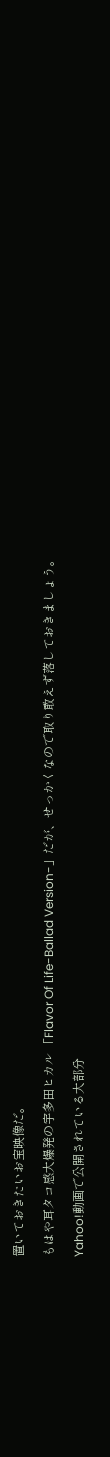置いておきたいお宝映像だ。

もはや耳タコ感大爆発の宇多田ヒカル 「Flavor Of Life-Ballad Version-」だが、せっかくなので取り敢えず落しておきましょう。

Yahoo!動画で公開されている大部分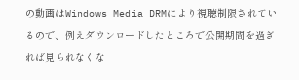の動画はWindows Media DRMにより視聴制限されているので、例えダウンロードしたところで公開期間を過ぎれば見られなくな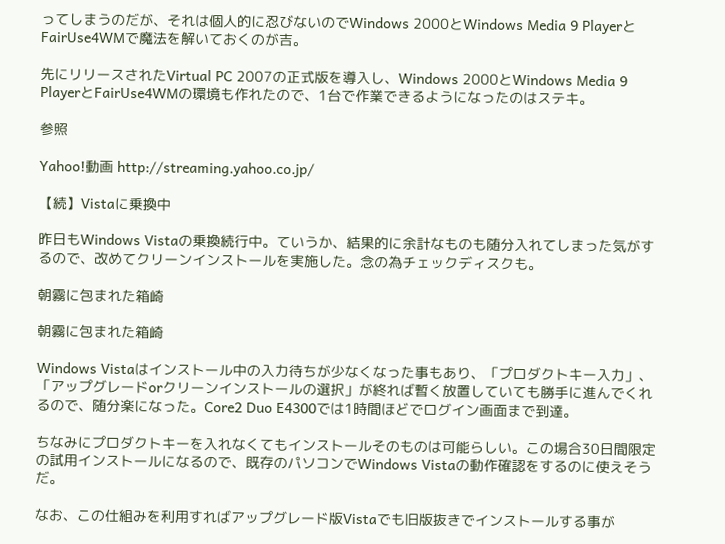ってしまうのだが、それは個人的に忍びないのでWindows 2000とWindows Media 9 PlayerとFairUse4WMで魔法を解いておくのが吉。

先にリリースされたVirtual PC 2007の正式版を導入し、Windows 2000とWindows Media 9 PlayerとFairUse4WMの環境も作れたので、1台で作業できるようになったのはステキ。

参照

Yahoo!動画 http://streaming.yahoo.co.jp/

【続】Vistaに乗換中

昨日もWindows Vistaの乗換続行中。ていうか、結果的に余計なものも随分入れてしまった気がするので、改めてクリーンインストールを実施した。念の為チェックディスクも。

朝霧に包まれた箱崎

朝霧に包まれた箱崎

Windows Vistaはインストール中の入力待ちが少なくなった事もあり、「プロダクトキー入力」、「アップグレードorクリーンインストールの選択」が終れば暫く放置していても勝手に進んでくれるので、随分楽になった。Core2 Duo E4300では1時間ほどでログイン画面まで到達。

ちなみにプロダクトキーを入れなくてもインストールそのものは可能らしい。この場合30日間限定の試用インストールになるので、既存のパソコンでWindows Vistaの動作確認をするのに使えそうだ。

なお、この仕組みを利用すればアップグレード版Vistaでも旧版抜きでインストールする事が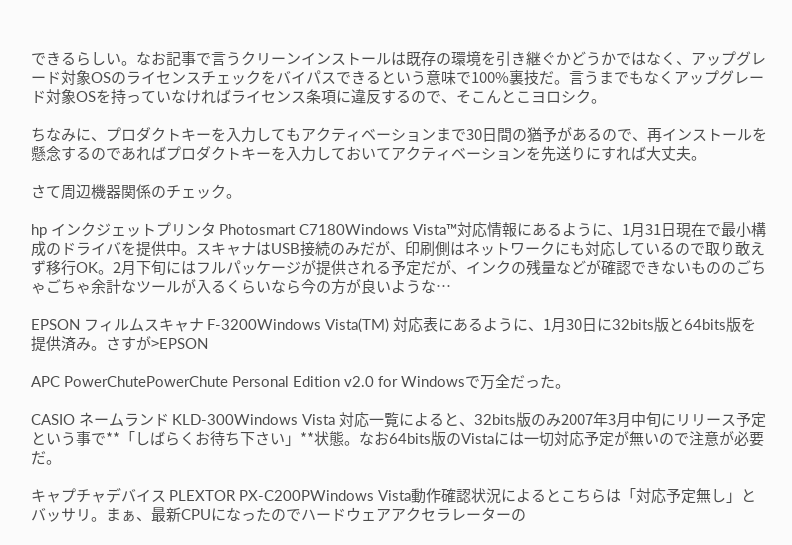できるらしい。なお記事で言うクリーンインストールは既存の環境を引き継ぐかどうかではなく、アップグレード対象OSのライセンスチェックをバイパスできるという意味で100%裏技だ。言うまでもなくアップグレード対象OSを持っていなければライセンス条項に違反するので、そこんとこヨロシク。

ちなみに、プロダクトキーを入力してもアクティベーションまで30日間の猶予があるので、再インストールを懸念するのであればプロダクトキーを入力しておいてアクティベーションを先送りにすれば大丈夫。

さて周辺機器関係のチェック。

hp インクジェットプリンタ Photosmart C7180Windows Vista™対応情報にあるように、1月31日現在で最小構成のドライバを提供中。スキャナはUSB接続のみだが、印刷側はネットワークにも対応しているので取り敢えず移行OK。2月下旬にはフルパッケージが提供される予定だが、インクの残量などが確認できないもののごちゃごちゃ余計なツールが入るくらいなら今の方が良いような…

EPSON フィルムスキャナ F-3200Windows Vista(TM) 対応表にあるように、1月30日に32bits版と64bits版を提供済み。さすが>EPSON

APC PowerChutePowerChute Personal Edition v2.0 for Windowsで万全だった。

CASIO ネームランド KLD-300Windows Vista 対応一覧によると、32bits版のみ2007年3月中旬にリリース予定という事で**「しばらくお待ち下さい」**状態。なお64bits版のVistaには一切対応予定が無いので注意が必要だ。

キャプチャデバイス PLEXTOR PX-C200PWindows Vista動作確認状況によるとこちらは「対応予定無し」とバッサリ。まぁ、最新CPUになったのでハードウェアアクセラレーターの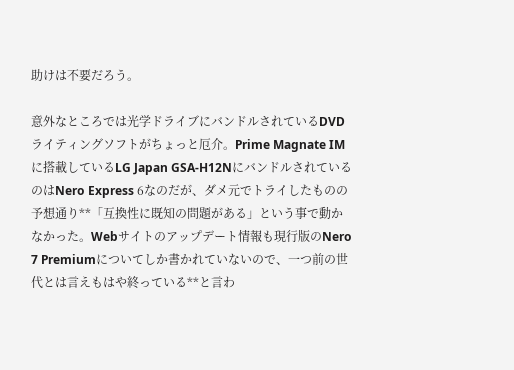助けは不要だろう。

意外なところでは光学ドライブにバンドルされているDVDライティングソフトがちょっと厄介。Prime Magnate IMに搭載しているLG Japan GSA-H12NにバンドルされているのはNero Express 6なのだが、ダメ元でトライしたものの予想通り**「互換性に既知の問題がある」という事で動かなかった。Webサイトのアップデート情報も現行版のNero 7 Premiumについてしか書かれていないので、一つ前の世代とは言えもはや終っている**と言わ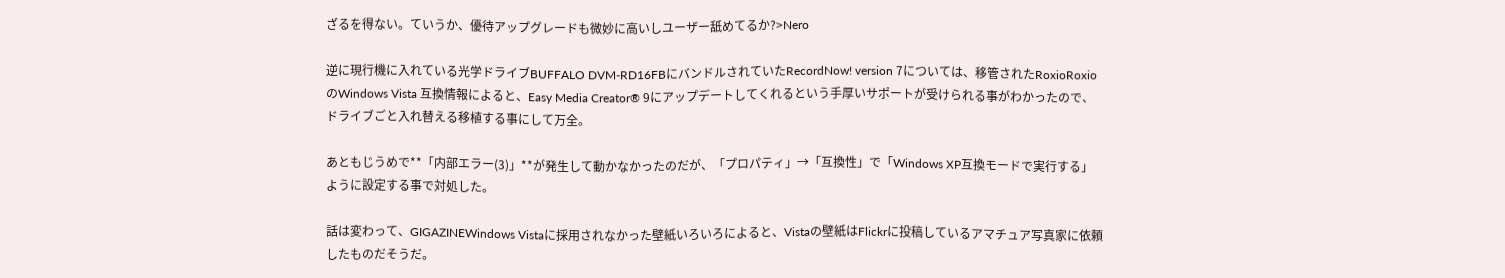ざるを得ない。ていうか、優待アップグレードも微妙に高いしユーザー舐めてるか?>Nero

逆に現行機に入れている光学ドライブBUFFALO DVM-RD16FBにバンドルされていたRecordNow! version 7については、移管されたRoxioRoxioのWindows Vista 互換情報によると、Easy Media Creator® 9にアップデートしてくれるという手厚いサポートが受けられる事がわかったので、ドライブごと入れ替える移植する事にして万全。

あともじうめで**「内部エラー(3)」**が発生して動かなかったのだが、「プロパティ」→「互換性」で「Windows XP互換モードで実行する」ように設定する事で対処した。

話は変わって、GIGAZINEWindows Vistaに採用されなかった壁紙いろいろによると、Vistaの壁紙はFlickrに投稿しているアマチュア写真家に依頼したものだそうだ。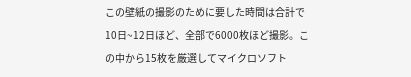この壁紙の撮影のために要した時間は合計で10日~12日ほど、全部で6000枚ほど撮影。この中から15枚を厳選してマイクロソフト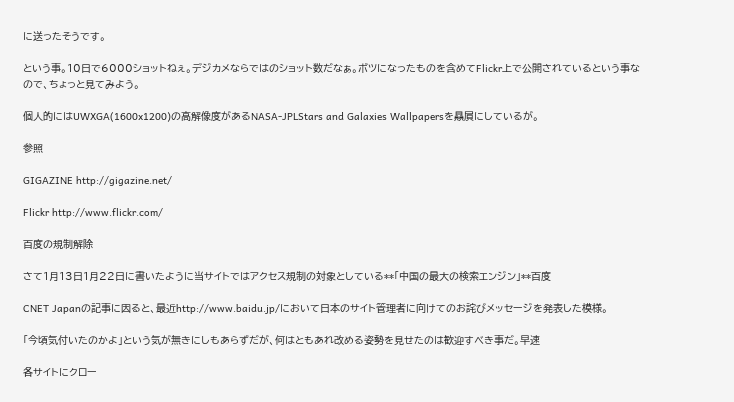に送ったそうです。

という事。10日で6000ショットねぇ。デジカメならではのショット数だなぁ。ボツになったものを含めてFlickr上で公開されているという事なので、ちょっと見てみよう。

個人的にはUWXGA(1600x1200)の高解像度があるNASA-JPLStars and Galaxies Wallpapersを贔屓にしているが。

参照

GIGAZINE http://gigazine.net/

Flickr http://www.flickr.com/

百度の規制解除

さて1月13日1月22日に書いたように当サイトではアクセス規制の対象としている**「中国の最大の検索エンジン」**百度

CNET Japanの記事に因ると、最近http://www.baidu.jp/において日本のサイト管理者に向けてのお詫びメッセージを発表した模様。

「今頃気付いたのかよ」という気が無きにしもあらずだが、何はともあれ改める姿勢を見せたのは歓迎すべき事だ。早速

各サイトにクロー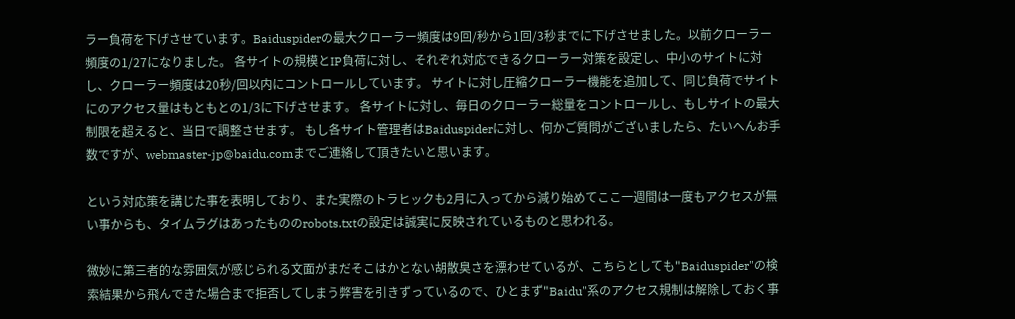ラー負荷を下げさせています。Baiduspiderの最大クローラー頻度は9回/秒から1回/3秒までに下げさせました。以前クローラー頻度の1/27になりました。 各サイトの規模とIP負荷に対し、それぞれ対応できるクローラー対策を設定し、中小のサイトに対し、クローラー頻度は20秒/回以内にコントロールしています。 サイトに対し圧縮クローラー機能を追加して、同じ負荷でサイトにのアクセス量はもともとの1/3に下げさせます。 各サイトに対し、毎日のクローラー総量をコントロールし、もしサイトの最大制限を超えると、当日で調整させます。 もし各サイト管理者はBaiduspiderに対し、何かご質問がございましたら、たいへんお手数ですが、webmaster-jp@baidu.comまでご連絡して頂きたいと思います。

という対応策を講じた事を表明しており、また実際のトラヒックも2月に入ってから減り始めてここ一週間は一度もアクセスが無い事からも、タイムラグはあったもののrobots.txtの設定は誠実に反映されているものと思われる。

微妙に第三者的な雰囲気が感じられる文面がまだそこはかとない胡散臭さを漂わせているが、こちらとしても"Baiduspider"の検索結果から飛んできた場合まで拒否してしまう弊害を引きずっているので、ひとまず"Baidu"系のアクセス規制は解除しておく事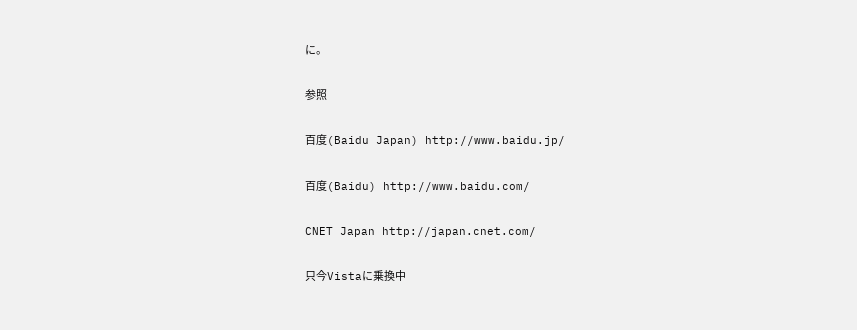に。

参照

百度(Baidu Japan) http://www.baidu.jp/

百度(Baidu) http://www.baidu.com/

CNET Japan http://japan.cnet.com/

只今Vistaに乗換中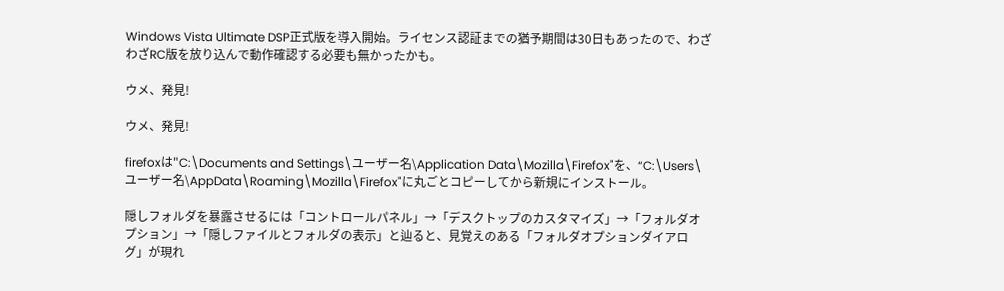Windows Vista Ultimate DSP正式版を導入開始。ライセンス認証までの猶予期間は30日もあったので、わざわざRC版を放り込んで動作確認する必要も無かったかも。

ウメ、発見!

ウメ、発見!

firefoxは"C:\Documents and Settings\ユーザー名\Application Data\Mozilla\Firefox"を、“C:\Users\ユーザー名\AppData\Roaming\Mozilla\Firefox"に丸ごとコピーしてから新規にインストール。

隠しフォルダを暴露させるには「コントロールパネル」→「デスクトップのカスタマイズ」→「フォルダオプション」→「隠しファイルとフォルダの表示」と辿ると、見覚えのある「フォルダオプションダイアログ」が現れ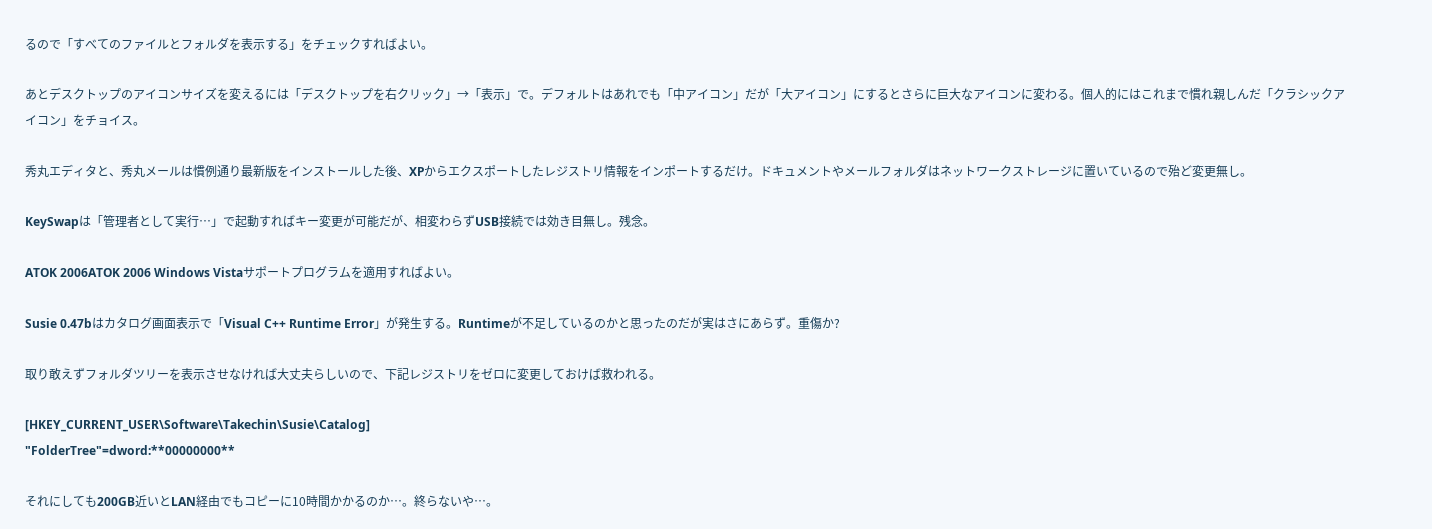るので「すべてのファイルとフォルダを表示する」をチェックすればよい。

あとデスクトップのアイコンサイズを変えるには「デスクトップを右クリック」→「表示」で。デフォルトはあれでも「中アイコン」だが「大アイコン」にするとさらに巨大なアイコンに変わる。個人的にはこれまで慣れ親しんだ「クラシックアイコン」をチョイス。

秀丸エディタと、秀丸メールは慣例通り最新版をインストールした後、XPからエクスポートしたレジストリ情報をインポートするだけ。ドキュメントやメールフォルダはネットワークストレージに置いているので殆ど変更無し。

KeySwapは「管理者として実行…」で起動すればキー変更が可能だが、相変わらずUSB接続では効き目無し。残念。

ATOK 2006ATOK 2006 Windows Vistaサポートプログラムを適用すればよい。

Susie 0.47bはカタログ画面表示で「Visual C++ Runtime Error」が発生する。Runtimeが不足しているのかと思ったのだが実はさにあらず。重傷か?

取り敢えずフォルダツリーを表示させなければ大丈夫らしいので、下記レジストリをゼロに変更しておけば救われる。

[HKEY_CURRENT_USER\Software\Takechin\Susie\Catalog]
"FolderTree"=dword:**00000000**

それにしても200GB近いとLAN経由でもコピーに10時間かかるのか…。終らないや…。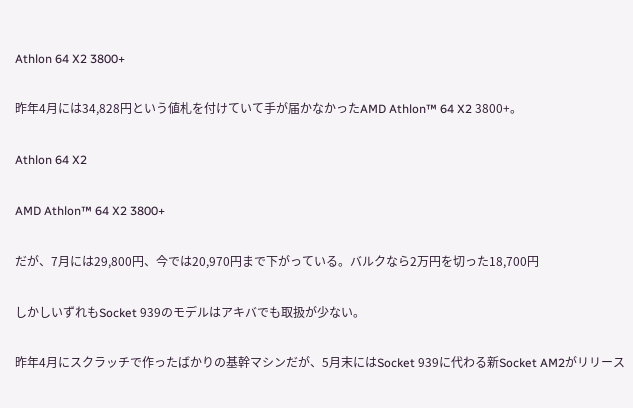Athlon 64 X2 3800+

昨年4月には34,828円という値札を付けていて手が届かなかったAMD Athlon™ 64 X2 3800+。

Athlon 64 X2

AMD Athlon™ 64 X2 3800+

だが、7月には29,800円、今では20,970円まで下がっている。バルクなら2万円を切った18,700円

しかしいずれもSocket 939のモデルはアキバでも取扱が少ない。

昨年4月にスクラッチで作ったばかりの基幹マシンだが、5月末にはSocket 939に代わる新Socket AM2がリリース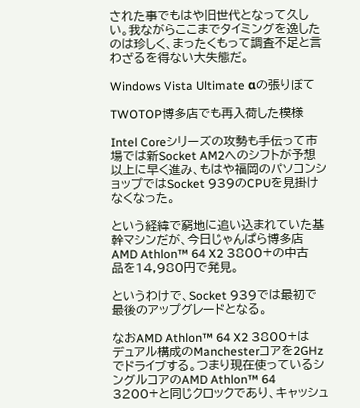された事でもはや旧世代となって久しい。我ながらここまでタイミングを逸したのは珍しく、まったくもって調査不足と言わざるを得ない大失態だ。

Windows Vista Ultimate αの張りぼて

TWOTOP博多店でも再入荷した模様

Intel Coreシリーズの攻勢も手伝って市場では新Socket AM2へのシフトが予想以上に早く進み、もはや福岡のパソコンショップではSocket 939のCPUを見掛けなくなった。

という経緯で窮地に追い込まれていた基幹マシンだが、今日じゃんぱら博多店AMD Athlon™ 64 X2 3800+の中古品を14,980円で発見。

というわけで、Socket 939では最初で最後のアップグレードとなる。

なおAMD Athlon™ 64 X2 3800+はデュアル構成のManchesterコアを2GHzでドライブする。つまり現在使っているシングルコアのAMD Athlon™ 64 3200+と同じクロックであり、キャッシュ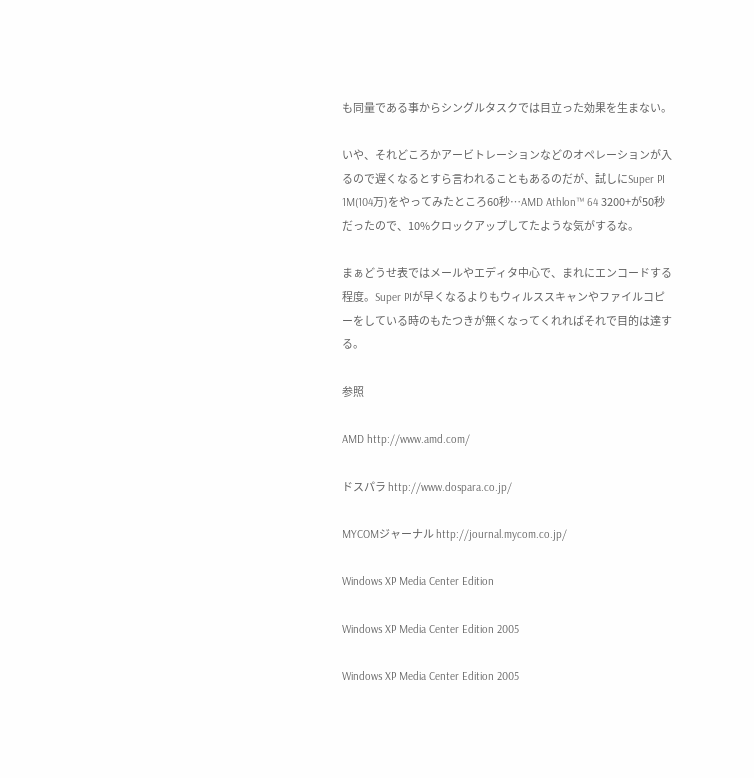も同量である事からシングルタスクでは目立った効果を生まない。

いや、それどころかアービトレーションなどのオペレーションが入るので遅くなるとすら言われることもあるのだが、試しにSuper PI 1M(104万)をやってみたところ60秒…AMD Athlon™ 64 3200+が50秒だったので、10%クロックアップしてたような気がするな。

まぁどうせ表ではメールやエディタ中心で、まれにエンコードする程度。Super PIが早くなるよりもウィルススキャンやファイルコピーをしている時のもたつきが無くなってくれればそれで目的は達する。

参照

AMD http://www.amd.com/

ドスパラ http://www.dospara.co.jp/

MYCOMジャーナル http://journal.mycom.co.jp/

Windows XP Media Center Edition

Windows XP Media Center Edition 2005

Windows XP Media Center Edition 2005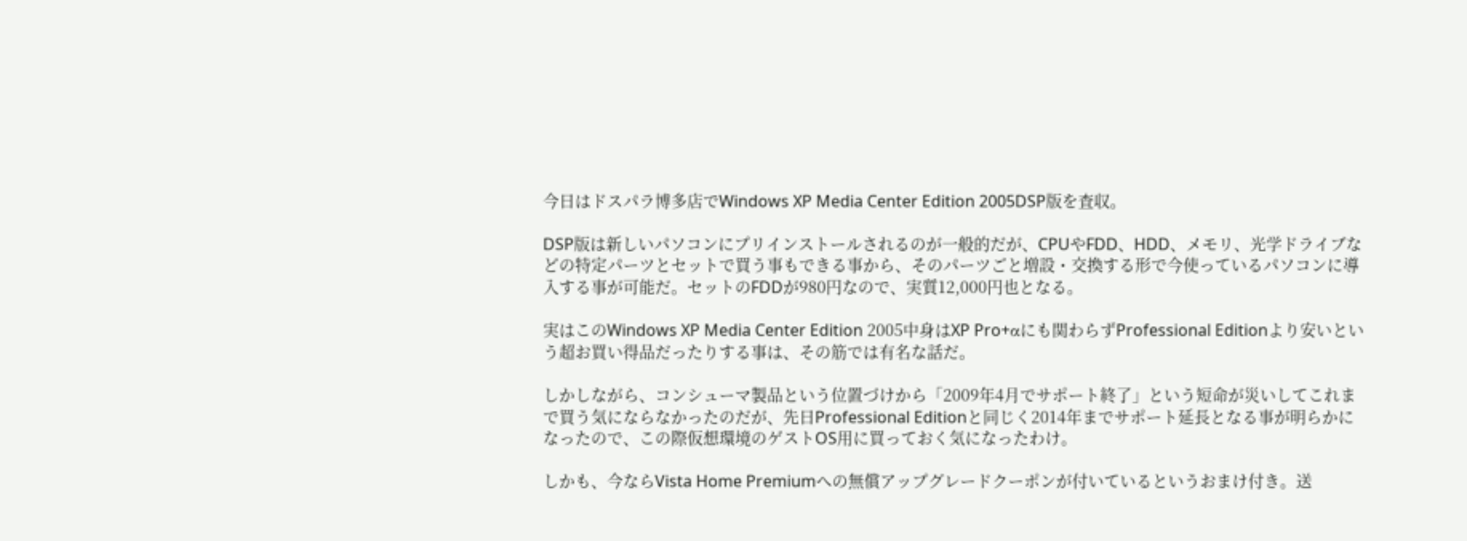今日はドスパラ博多店でWindows XP Media Center Edition 2005DSP版を査収。

DSP版は新しいパソコンにプリインストールされるのが一般的だが、CPUやFDD、HDD、メモリ、光学ドライブなどの特定パーツとセットで買う事もできる事から、そのパーツごと増設・交換する形で今使っているパソコンに導入する事が可能だ。セットのFDDが980円なので、実質12,000円也となる。

実はこのWindows XP Media Center Edition 2005中身はXP Pro+αにも関わらずProfessional Editionより安いという超お買い得品だったりする事は、その筋では有名な話だ。

しかしながら、コンシューマ製品という位置づけから「2009年4月でサポート終了」という短命が災いしてこれまで買う気にならなかったのだが、先日Professional Editionと同じく2014年までサポート延長となる事が明らかになったので、この際仮想環境のゲストOS用に買っておく気になったわけ。

しかも、今ならVista Home Premiumへの無償アップグレードクーポンが付いているというおまけ付き。送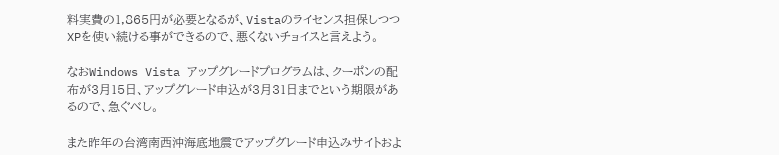料実費の1,865円が必要となるが、Vistaのライセンス担保しつつXPを使い続ける事ができるので、悪くないチョイスと言えよう。

なおWindows Vista アップグレードプログラムは、クーポンの配布が3月15日、アップグレード申込が3月31日までという期限があるので、急ぐべし。

また昨年の台湾南西沖海底地震でアップグレード申込みサイトおよ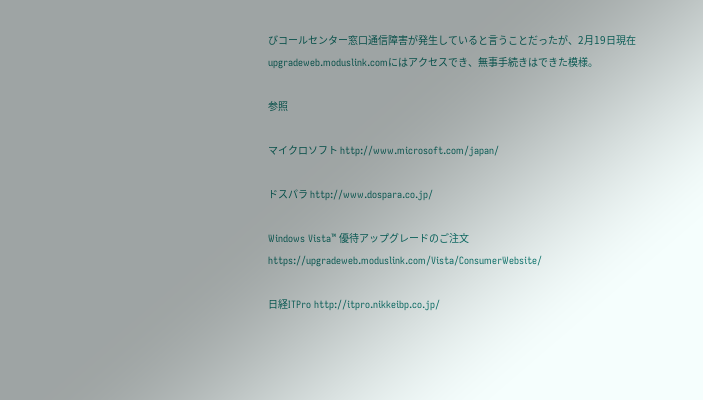びコールセンター窓口通信障害が発生していると言うことだったが、2月19日現在upgradeweb.moduslink.comにはアクセスでき、無事手続きはできた模様。

参照

マイクロソフト http://www.microsoft.com/japan/

ドスパラ http://www.dospara.co.jp/

Windows Vista™ 優待アップグレードのご注文 https://upgradeweb.moduslink.com/Vista/ConsumerWebsite/

日経ITPro http://itpro.nikkeibp.co.jp/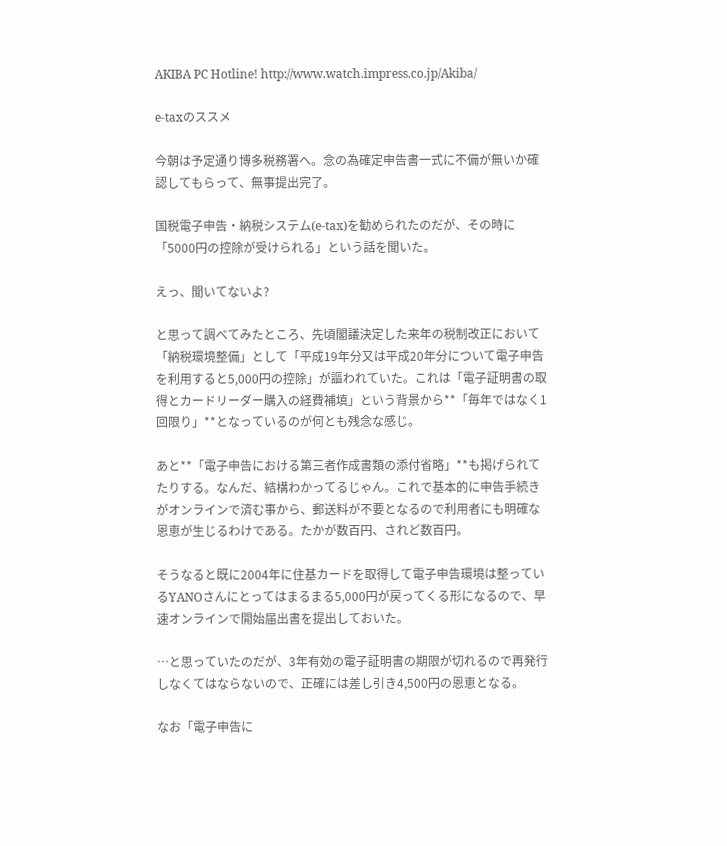AKIBA PC Hotline! http://www.watch.impress.co.jp/Akiba/

e-taxのススメ

今朝は予定通り博多税務署へ。念の為確定申告書一式に不備が無いか確認してもらって、無事提出完了。

国税電子申告・納税システム(e-tax)を勧められたのだが、その時に「5000円の控除が受けられる」という話を聞いた。

えっ、聞いてないよ?

と思って調べてみたところ、先頃閣議決定した来年の税制改正において「納税環境整備」として「平成19年分又は平成20年分について電子申告を利用すると5,000円の控除」が謳われていた。これは「電子証明書の取得とカードリーダー購入の経費補填」という背景から**「毎年ではなく1回限り」**となっているのが何とも残念な感じ。

あと**「電子申告における第三者作成書類の添付省略」**も掲げられてたりする。なんだ、結構わかってるじゃん。これで基本的に申告手続きがオンラインで済む事から、郵送料が不要となるので利用者にも明確な恩恵が生じるわけである。たかが数百円、されど数百円。

そうなると既に2004年に住基カードを取得して電子申告環境は整っているYANOさんにとってはまるまる5,000円が戻ってくる形になるので、早速オンラインで開始届出書を提出しておいた。

…と思っていたのだが、3年有効の電子証明書の期限が切れるので再発行しなくてはならないので、正確には差し引き4,500円の恩恵となる。

なお「電子申告に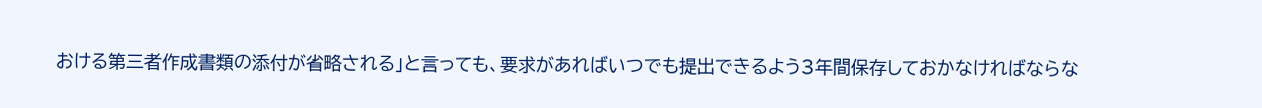おける第三者作成書類の添付が省略される」と言っても、要求があればいつでも提出できるよう3年間保存しておかなければならな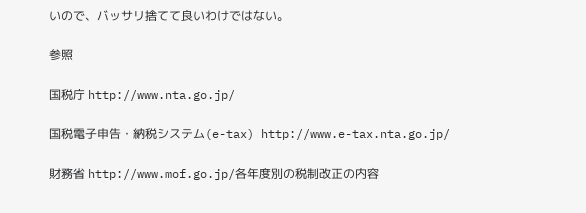いので、バッサリ捨てて良いわけではない。

参照

国税庁 http://www.nta.go.jp/

国税電子申告・納税システム(e-tax) http://www.e-tax.nta.go.jp/

財務省 http://www.mof.go.jp/各年度別の税制改正の内容